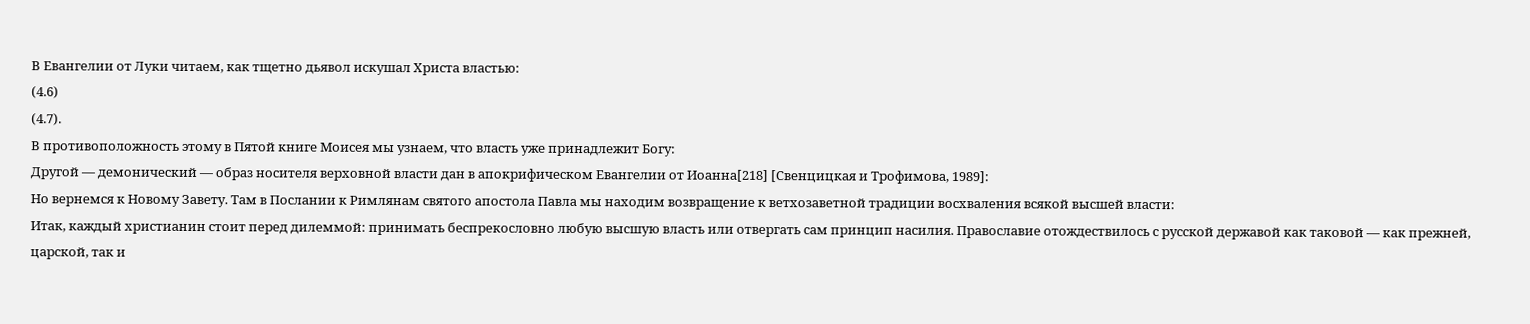В Евангелии от Луки читаем, как тщетно дьявол искушал Христа властью:
(4.6)
(4.7).
В противоположность этому в Пятой книге Моисея мы узнаем, что власть уже принадлежит Богу:
Другой — демонический — образ носителя верховной власти дан в апокрифическом Евангелии от Иоанна[218] [Свенцицкая и Трофимова, 1989]:
Но вернемся к Новому Завету. Там в Послании к Римлянам святого апостола Павла мы находим возвращение к ветхозаветной традиции восхваления всякой высшей власти:
Итак, каждый христианин стоит перед дилеммой: принимать беспрекословно любую высшую власть или отвергать сам принцип насилия. Православие отождествилось с русской державой как таковой — как прежней, царской, так и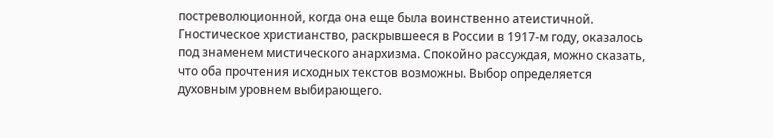постреволюционной, когда она еще была воинственно атеистичной. Гностическое христианство, раскрывшееся в России в 1917-м году, оказалось под знаменем мистического анархизма. Спокойно рассуждая, можно сказать, что оба прочтения исходных текстов возможны. Выбор определяется духовным уровнем выбирающего.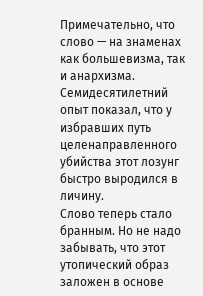Примечательно, что слово — на знаменах как большевизма, так и анархизма. Семидесятилетний опыт показал, что у избравших путь целенаправленного убийства этот лозунг быстро выродился в личину.
Слово теперь стало бранным. Но не надо забывать, что этот утопический образ заложен в основе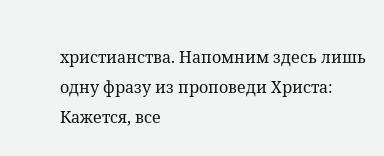христианства. Напомним здесь лишь одну фразу из проповеди Христа:
Кажется, все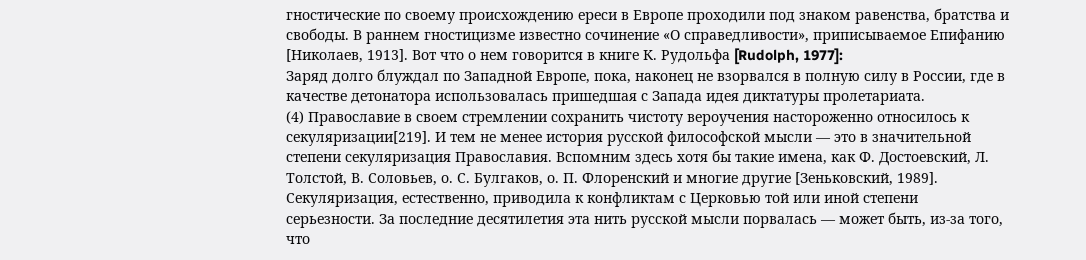гностические по своему происхождению ереси в Европе проходили под знаком равенства, братства и свободы. В раннем гностицизме известно сочинение «О справедливости», приписываемое Епифанию [Николаев, 1913]. Вот что о нем говорится в книге К. Рудольфа [Rudolph, 1977]:
Заряд долго блуждал по Западной Европе, пока, наконец не взорвался в полную силу в России, где в качестве детонатора использовалась пришедшая с Запада идея диктатуры пролетариата.
(4) Православие в своем стремлении сохранить чистоту вероучения настороженно относилось к секуляризации[219]. И тем не менее история русской философской мысли — это в значительной степени секуляризация Православия. Вспомним здесь хотя бы такие имена, как Ф. Достоевский, Л. Толстой, В. Соловьев, о. С. Булгаков, о. П. Флоренский и многие другие [Зеньковский, 1989]. Секуляризация, естественно, приводила к конфликтам с Церковью той или иной степени серьезности. За последние десятилетия эта нить русской мысли порвалась — может быть, из-за того, что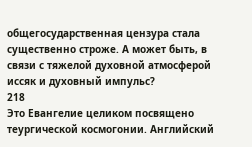общегосударственная цензура стала существенно строже. А может быть, в связи с тяжелой духовной атмосферой иссяк и духовный импульс?
218
Это Евангелие целиком посвящено теургической космогонии. Английский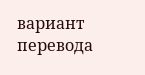вариант перевода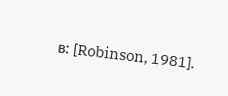в: [Robinson, 1981].